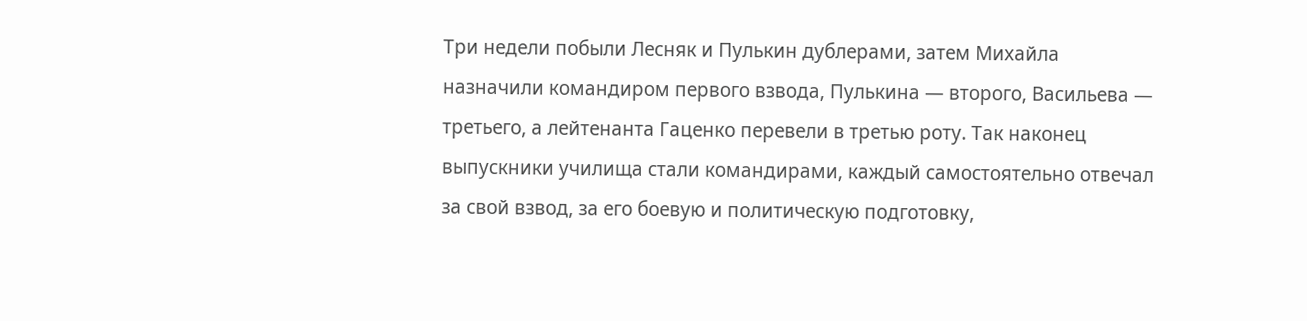Три недели побыли Лесняк и Пулькин дублерами, затем Михайла назначили командиром первого взвода, Пулькина — второго, Васильева — третьего, а лейтенанта Гаценко перевели в третью роту. Так наконец выпускники училища стали командирами, каждый самостоятельно отвечал за свой взвод, за его боевую и политическую подготовку,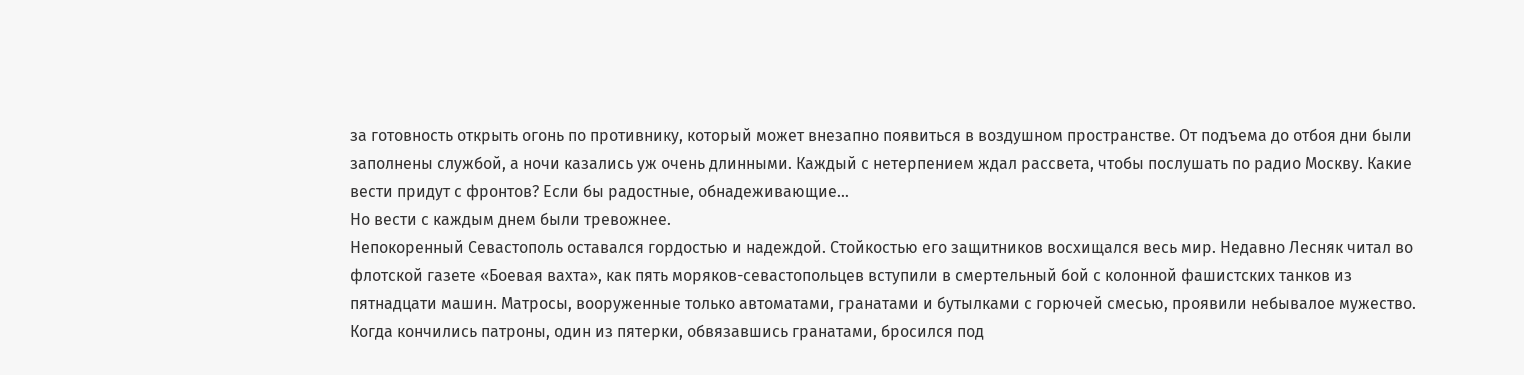за готовность открыть огонь по противнику, который может внезапно появиться в воздушном пространстве. От подъема до отбоя дни были заполнены службой, а ночи казались уж очень длинными. Каждый с нетерпением ждал рассвета, чтобы послушать по радио Москву. Какие вести придут с фронтов? Если бы радостные, обнадеживающие…
Но вести с каждым днем были тревожнее.
Непокоренный Севастополь оставался гордостью и надеждой. Стойкостью его защитников восхищался весь мир. Недавно Лесняк читал во флотской газете «Боевая вахта», как пять моряков-севастопольцев вступили в смертельный бой с колонной фашистских танков из пятнадцати машин. Матросы, вооруженные только автоматами, гранатами и бутылками с горючей смесью, проявили небывалое мужество. Когда кончились патроны, один из пятерки, обвязавшись гранатами, бросился под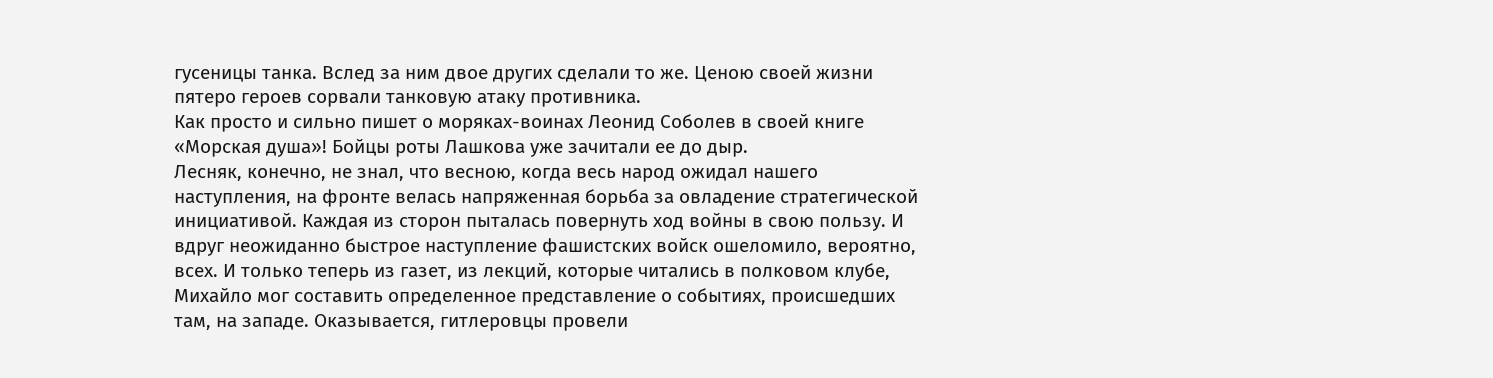гусеницы танка. Вслед за ним двое других сделали то же. Ценою своей жизни пятеро героев сорвали танковую атаку противника.
Как просто и сильно пишет о моряках-воинах Леонид Соболев в своей книге «Морская душа»! Бойцы роты Лашкова уже зачитали ее до дыр.
Лесняк, конечно, не знал, что весною, когда весь народ ожидал нашего наступления, на фронте велась напряженная борьба за овладение стратегической инициативой. Каждая из сторон пыталась повернуть ход войны в свою пользу. И вдруг неожиданно быстрое наступление фашистских войск ошеломило, вероятно, всех. И только теперь из газет, из лекций, которые читались в полковом клубе, Михайло мог составить определенное представление о событиях, происшедших там, на западе. Оказывается, гитлеровцы провели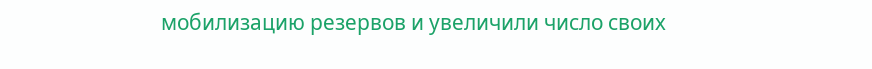мобилизацию резервов и увеличили число своих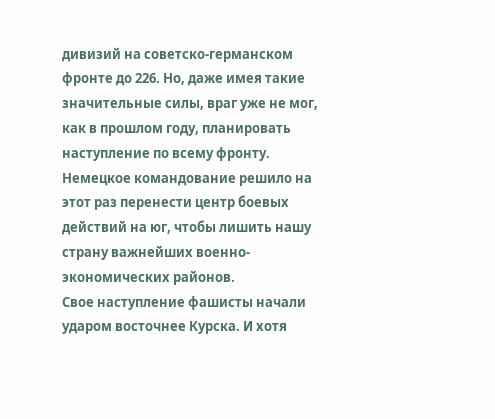дивизий на советско-германском фронте до 226. Но, даже имея такие значительные силы, враг уже не мог, как в прошлом году, планировать наступление по всему фронту. Немецкое командование решило на этот раз перенести центр боевых действий на юг, чтобы лишить нашу страну важнейших военно-экономических районов.
Свое наступление фашисты начали ударом восточнее Курска. И хотя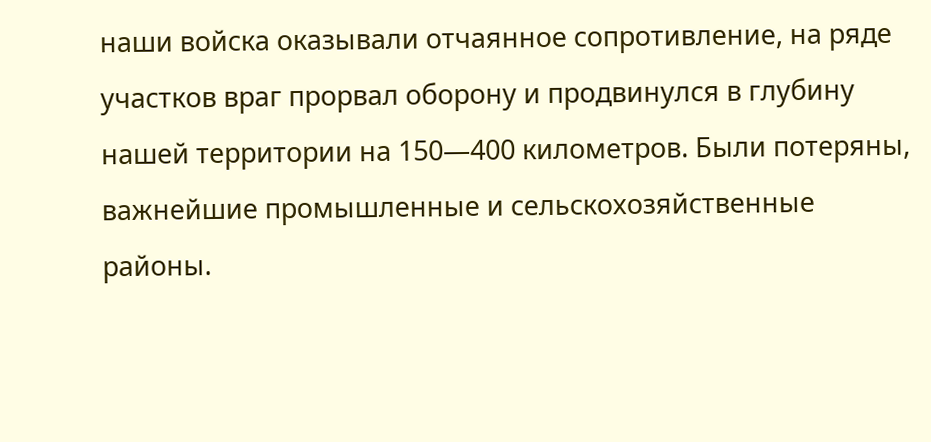наши войска оказывали отчаянное сопротивление, на ряде участков враг прорвал оборону и продвинулся в глубину нашей территории на 150—400 километров. Были потеряны, важнейшие промышленные и сельскохозяйственные районы.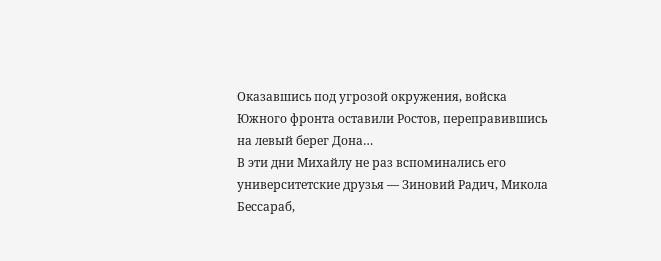Оказавшись под угрозой окружения, войска Южного фронта оставили Ростов, переправившись на левый берег Дона…
В эти дни Михайлу не раз вспоминались его университетские друзья — Зиновий Радич, Микола Бессараб,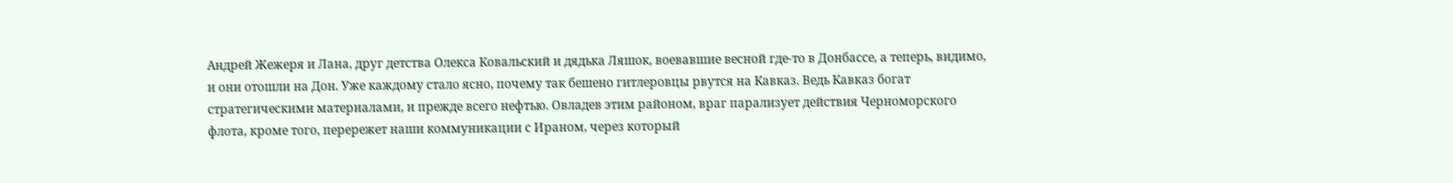Андрей Жежеря и Лана, друг детства Олекса Ковальский и дядька Ляшок, воевавшие весной где-то в Донбассе, а теперь, видимо, и они отошли на Дон. Уже каждому стало ясно, почему так бешено гитлеровцы рвутся на Кавказ. Ведь Кавказ богат стратегическими материалами, и прежде всего нефтью. Овладев этим районом, враг парализует действия Черноморского флота, кроме того, перережет наши коммуникации с Ираном, через который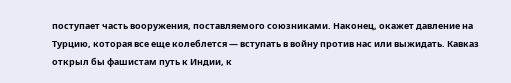поступает часть вооружения, поставляемого союзниками. Наконец, окажет давление на Турцию, которая все еще колеблется — вступать в войну против нас или выжидать. Кавказ открыл бы фашистам путь к Индии, к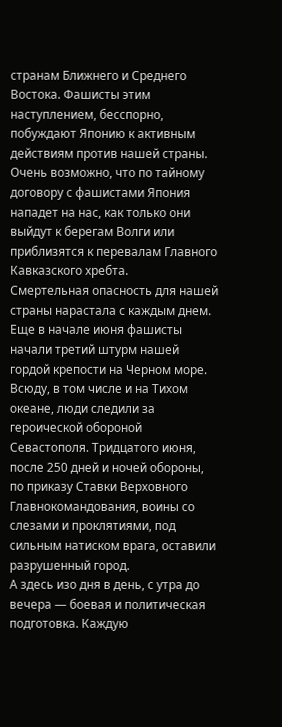странам Ближнего и Среднего Востока. Фашисты этим наступлением, бесспорно, побуждают Японию к активным действиям против нашей страны. Очень возможно, что по тайному договору с фашистами Япония нападет на нас, как только они выйдут к берегам Волги или приблизятся к перевалам Главного Кавказского хребта.
Смертельная опасность для нашей страны нарастала с каждым днем. Еще в начале июня фашисты начали третий штурм нашей гордой крепости на Черном море. Всюду, в том числе и на Тихом океане, люди следили за героической обороной Севастополя. Тридцатого июня, после 250 дней и ночей обороны, по приказу Ставки Верховного Главнокомандования, воины со слезами и проклятиями, под сильным натиском врага, оставили разрушенный город.
А здесь изо дня в день, с утра до вечера — боевая и политическая подготовка. Каждую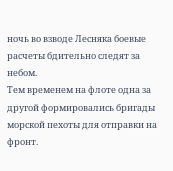ночь во взводе Лесняка боевые расчеты бдительно следят за небом.
Тем временем на флоте одна за другой формировались бригады морской пехоты для отправки на фронт.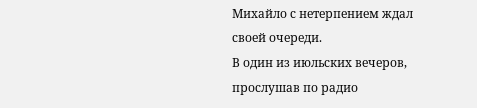Михайло с нетерпением ждал своей очереди.
В один из июльских вечеров, прослушав по радио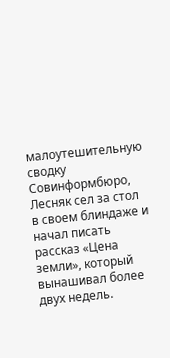малоутешительную сводку Совинформбюро, Лесняк сел за стол в своем блиндаже и начал писать рассказ «Цена земли», который вынашивал более двух недель.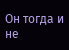Он тогда и не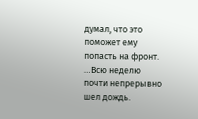думал, что это поможет ему попасть на фронт.
…Всю неделю почти непрерывно шел дождь.